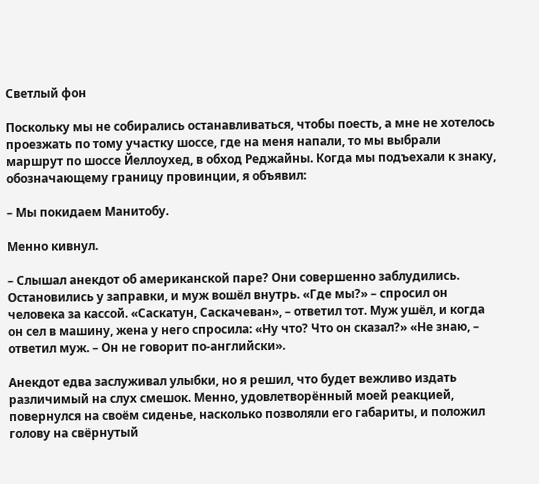Светлый фон

Поскольку мы не собирались останавливаться, чтобы поесть, а мне не хотелось проезжать по тому участку шоссе, где на меня напали, то мы выбрали маршрут по шоссе Йеллоухед, в обход Реджайны. Когда мы подъехали к знаку, обозначающему границу провинции, я объявил:

– Мы покидаем Манитобу.

Менно кивнул.

– Слышал анекдот об американской паре? Они совершенно заблудились. Остановились у заправки, и муж вошёл внутрь. «Где мы?» – спросил он человека за кассой. «Саскатун, Саскачеван», – ответил тот. Муж ушёл, и когда он сел в машину, жена у него спросила: «Ну что? Что он сказал?» «Не знаю, – ответил муж. – Он не говорит по-английски».

Анекдот едва заслуживал улыбки, но я решил, что будет вежливо издать различимый на слух смешок. Менно, удовлетворённый моей реакцией, повернулся на своём сиденье, насколько позволяли его габариты, и положил голову на свёрнутый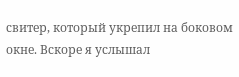свитер, который укрепил на боковом окне. Вскоре я услышал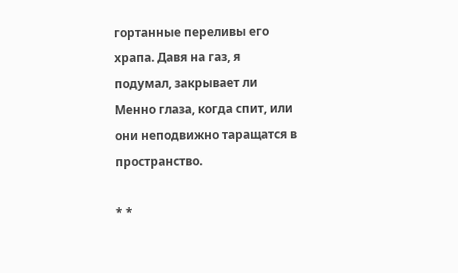гортанные переливы его храпа. Давя на газ, я подумал, закрывает ли Менно глаза, когда спит, или они неподвижно таращатся в пространство.

* *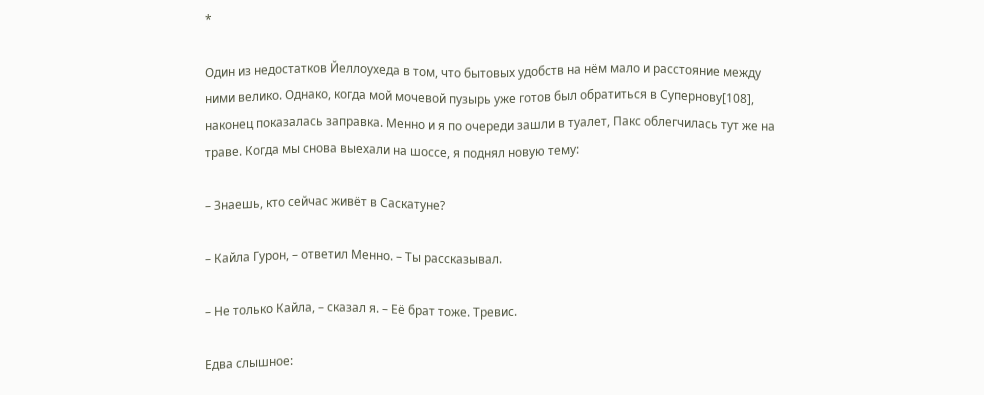*

Один из недостатков Йеллоухеда в том, что бытовых удобств на нём мало и расстояние между ними велико. Однако, когда мой мочевой пузырь уже готов был обратиться в Супернову[108], наконец показалась заправка. Менно и я по очереди зашли в туалет, Пакс облегчилась тут же на траве. Когда мы снова выехали на шоссе, я поднял новую тему:

– Знаешь, кто сейчас живёт в Саскатуне?

– Кайла Гурон, – ответил Менно. – Ты рассказывал.

– Не только Кайла, – сказал я. – Её брат тоже. Тревис.

Едва слышное: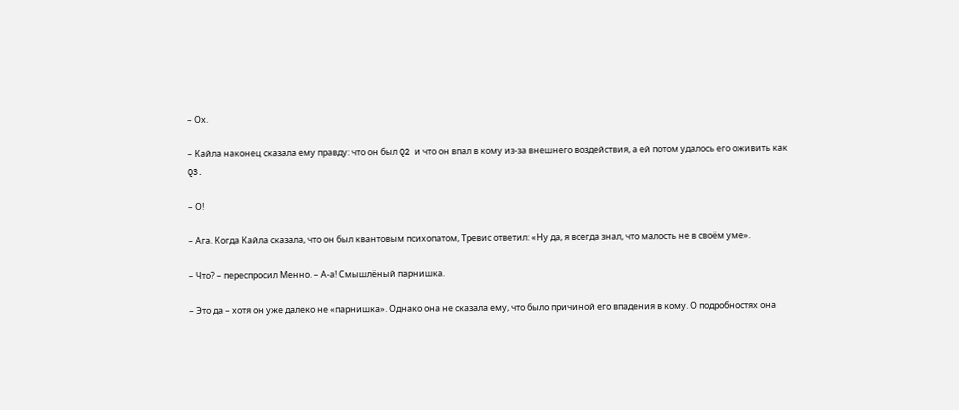– Ох.

– Кайла наконец сказала ему правду: что он был Q2 и что он впал в кому из-за внешнего воздействия, а ей потом удалось его оживить как Q3.

– О!

– Ага. Когда Кайла сказала, что он был квантовым психопатом, Тревис ответил: «Ну да, я всегда знал, что малость не в своём уме».

– Что? – переспросил Менно. – А-а! Смышлёный парнишка.

– Это да – хотя он уже далеко не «парнишка». Однако она не сказала ему, что было причиной его впадения в кому. О подробностях она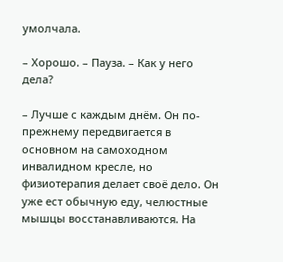умолчала.

– Хорошо. – Пауза. – Как у него дела?

– Лучше с каждым днём. Он по-прежнему передвигается в основном на самоходном инвалидном кресле, но физиотерапия делает своё дело. Он уже ест обычную еду, челюстные мышцы восстанавливаются. На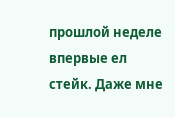прошлой неделе впервые ел стейк. Даже мне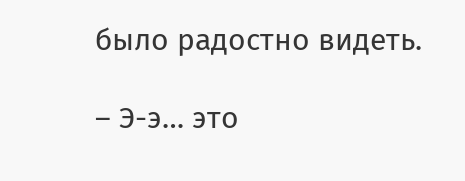было радостно видеть.

– Э-э… это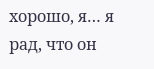хорошо, я… я рад, что он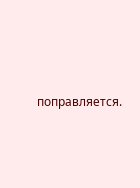поправляется.